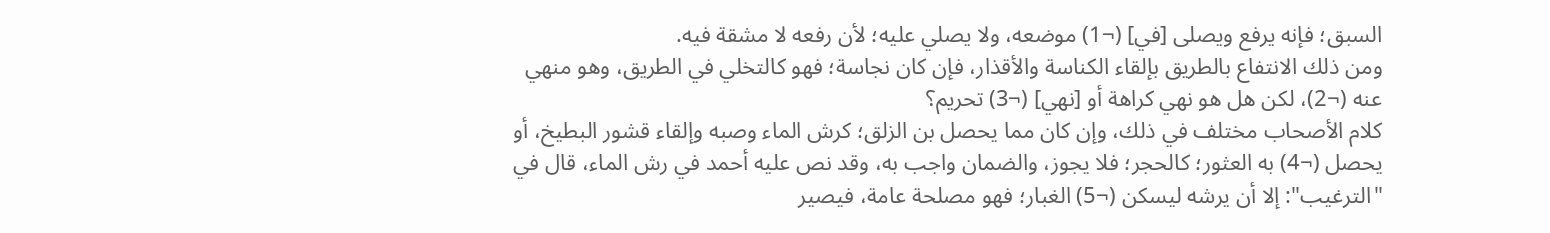السبق؛ فإنه يرفع ويصلى [في] (¬1) موضعه، ولا يصلي عليه؛ لأن رفعه لا مشقة فيه.
ومن ذلك الانتفاع بالطريق بإلقاء الكناسة والأقذار، فإن كان نجاسة؛ فهو كالتخلي في الطريق، وهو منهي عنه (¬2)، لكن هل هو نهي كراهة أو [نهي] (¬3) تحريم؟
كلام الأصحاب مختلف في ذلك، وإن كان مما يحصل بن الزلق؛ كرش الماء وصبه وإلقاء قشور البطيخ، أو يحصل (¬4) به العثور؛ كالحجر؛ فلا يجوز، والضمان واجب به، وقد نص عليه أحمد في رش الماء، قال في "الترغيب": إلا أن يرشه ليسكن (¬5) الغبار؛ فهو مصلحة عامة، فيصير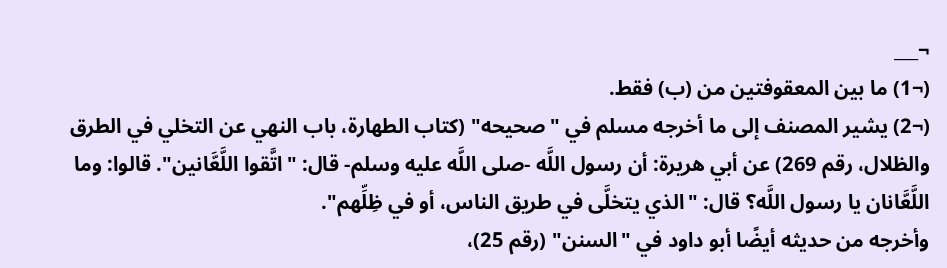¬___
(¬1) ما بين المعقوفتين من (ب) فقط.
(¬2) يشير المصنف إلى ما أخرجه مسلم في "صحيحه" (كتاب الطهارة، باب النهي عن التخلي في الطرق والظلال، رقم 269) عن أبي هريرة: أن رسول اللَّه -صلى اللَّه عليه وسلم- قال: "اتَّقوا اللَّعَّانين". قالوا: وما اللَّعَّانان يا رسول اللَّه؟ قال: "الذي يتخلَّى في طريق الناس، أو في ظِلِّهم".
وأخرجه من حديثه أيضًا أبو داود في "السنن" (رقم 25)،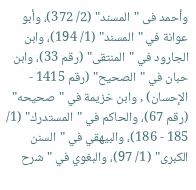وأحمد فى "المسند" (2/ 372)، وأبو عوانة في "المسند" (1/ 194)، وابن الجارود في "المنتقى" (رقم 33)، وابن حبان في "الصحيح" (رقم 1415 - الإحسان) , وابن خزيمة في "صحيحه" (رقم 67)، والحاكم في "المستدرك" (1/ 185 - 186)، والبيهقي في "السنن الكبرى" (1/ 97)، والبغوي في "شرح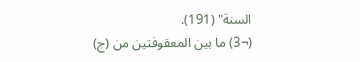السنة" (191).
(¬3) ما بين المعقوفتين من (ج)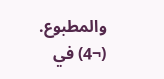والمطبوع.
(¬4) في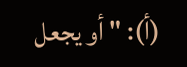(أ): " أو يجعل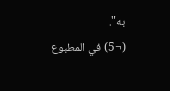به".
(¬5) في المطبوع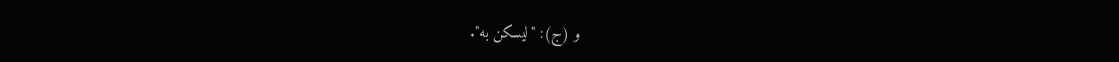و (ج): "ليسكن به".